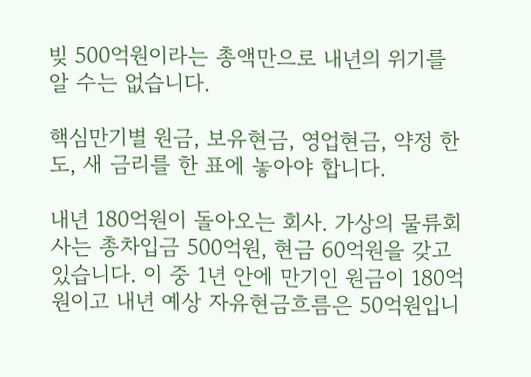빚 500억원이라는 총액만으로 내년의 위기를 알 수는 없습니다.

핵심만기별 원금, 보유현금, 영업현금, 약정 한도, 새 금리를 한 표에 놓아야 합니다.

내년 180억원이 돌아오는 회사. 가상의 물류회사는 총차입금 500억원, 현금 60억원을 갖고 있습니다. 이 중 1년 안에 만기인 원금이 180억원이고 내년 예상 자유현금흐름은 50억원입니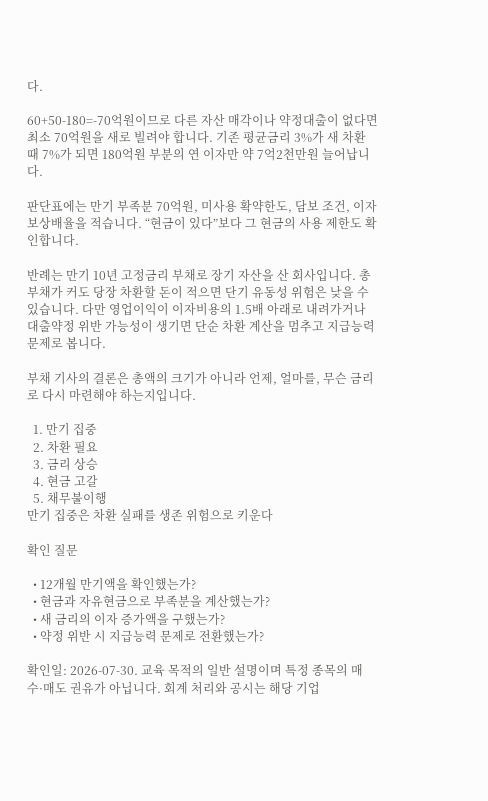다.

60+50-180=-70억원이므로 다른 자산 매각이나 약정대출이 없다면 최소 70억원을 새로 빌려야 합니다. 기존 평균금리 3%가 새 차환 때 7%가 되면 180억원 부분의 연 이자만 약 7억2천만원 늘어납니다.

판단표에는 만기 부족분 70억원, 미사용 확약한도, 담보 조건, 이자보상배율을 적습니다. “현금이 있다”보다 그 현금의 사용 제한도 확인합니다.

반례는 만기 10년 고정금리 부채로 장기 자산을 산 회사입니다. 총부채가 커도 당장 차환할 돈이 적으면 단기 유동성 위험은 낮을 수 있습니다. 다만 영업이익이 이자비용의 1.5배 아래로 내려가거나 대출약정 위반 가능성이 생기면 단순 차환 계산을 멈추고 지급능력 문제로 봅니다.

부채 기사의 결론은 총액의 크기가 아니라 언제, 얼마를, 무슨 금리로 다시 마련해야 하는지입니다.

  1. 만기 집중
  2. 차환 필요
  3. 금리 상승
  4. 현금 고갈
  5. 채무불이행
만기 집중은 차환 실패를 생존 위험으로 키운다

확인 질문

  • 12개월 만기액을 확인했는가?
  • 현금과 자유현금으로 부족분을 계산했는가?
  • 새 금리의 이자 증가액을 구했는가?
  • 약정 위반 시 지급능력 문제로 전환했는가?

확인일: 2026-07-30. 교육 목적의 일반 설명이며 특정 종목의 매수·매도 권유가 아닙니다. 회계 처리와 공시는 해당 기업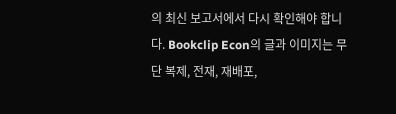의 최신 보고서에서 다시 확인해야 합니다. Bookclip Econ의 글과 이미지는 무단 복제, 전재, 재배포,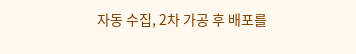자동 수집, 2차 가공 후 배포를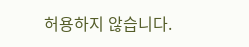허용하지 않습니다.